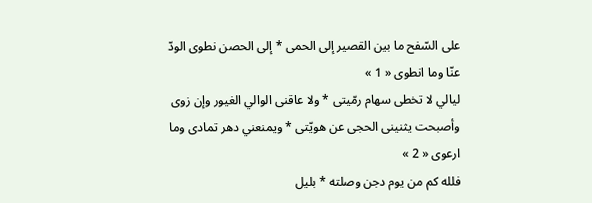على السّفح ما بين القصير إلى الحمى * إلى الحصن نطوى الودّ عنّا وما انطوى « 1 »
ليالي لا تخطى سهام رمّيتى * ولا عاقنى الوالي الغيور وإن زوى
وأصبحت يثنينى الحجى عن هويّتى * ويمنعني دهر تمادى وما ارعوى « 2 »
فلله كم من يوم دجن وصلته * بليل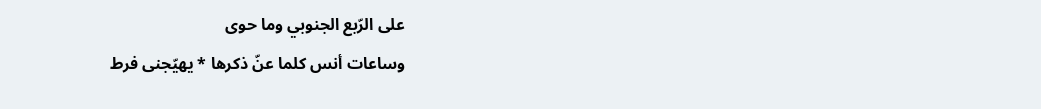على الرّبع الجنوبي وما حوى
وساعات أنس كلما عنّ ذكرها * يهيّجنى فرط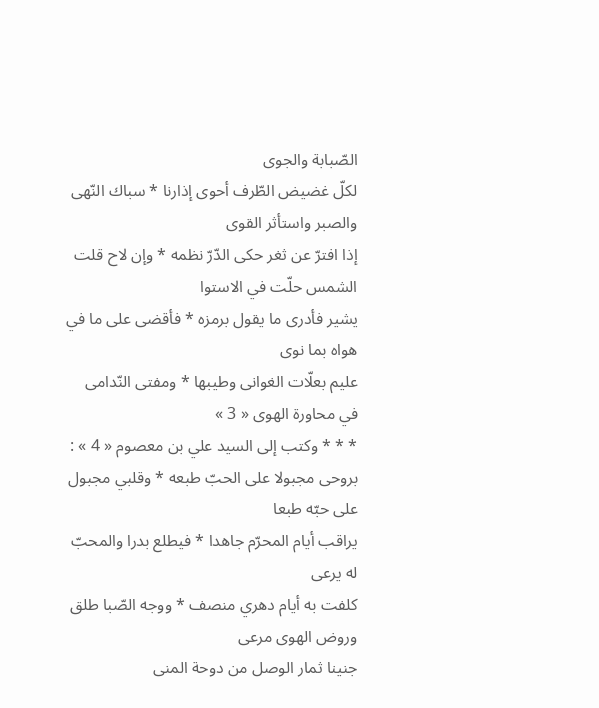الصّبابة والجوى
لكلّ غضيض الطّرف أحوى إذارنا * سباك النّهى والصبر واستأثر القوى
إذا افترّ عن ثغر حكى الدّرّ نظمه * وإن لاح قلت الشمس حلّت في الاستوا
يشير فأدرى ما يقول برمزه * فأقضى على ما في هواه بما نوى
عليم بعلّات الغوانى وطيبها * ومفتى النّدامى في محاورة الهوى « 3 »
* * * وكتب إلى السيد علي بن معصوم « 4 » :
بروحى مجبولا على الحبّ طبعه * وقلبي مجبول على حبّه طبعا
يراقب أيام المحرّم جاهدا * فيطلع بدرا والمحبّ له يرعى
كلفت به أيام دهري منصف * ووجه الصّبا طلق وروض الهوى مرعى
جنينا ثمار الوصل من دوحة المنى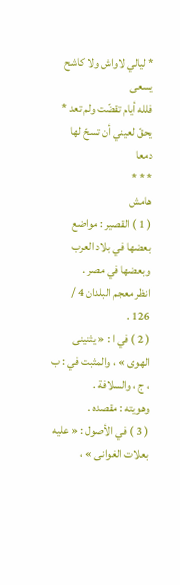* ليالي لاواش ولا كاشح يسعى
فلله أيام تقضّت ولم تعد * يحقّ لعيني أن تسحّ لها دمعا
* * *
هامش
( 1 ) القصير : مواضع بعضها في بلاد العرب وبعضها في مصر .
انظر معجم البلدان 4 / 126 .
( 2 ) في ا : « يثنينى الهوى » ، والمثبت في : ب ، ج ، والسلافة .
وهويته : مقصده .
( 3 ) في الأصول : « عليه بعلات الغوانى » ،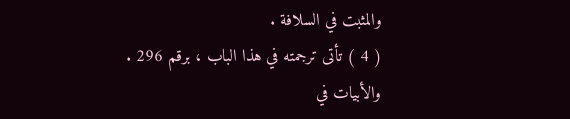والمثبت في السلافة .
( 4 ) تأتى ترجمته في هذا الباب ، برقم 296 .
والأبيات في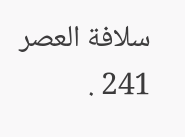سلافة العصر 241 .